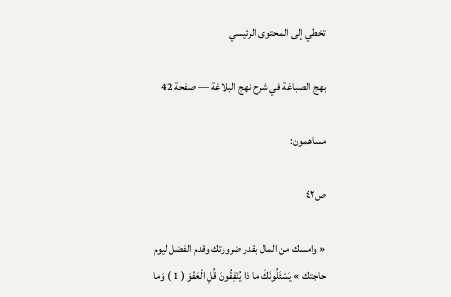تخطي إلى المحتوى الرئيسي

بهج الصباغة في شرح نهج البلاغة — صفحة 42

مساهمون:

ص٤٢

« وامسك من المال بقدر ضرورتك وقدم الفضل ليوم حاجتك » يَسْئَلُونَكَ ما ذا يُنْفِقُونَ قُلِ الْعَفْوَ ( 1 ) وَما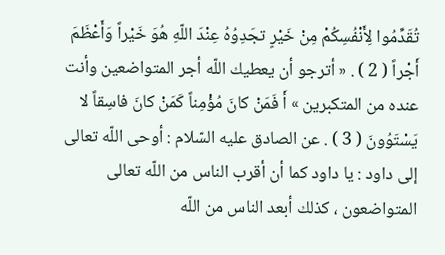تُقَدِّمُوا لِأَنْفُسِكُمْ مِنْ خَيْرٍ تجَدِوُهُ عِنْدَ اللّهِ هُوَ خَيْراً وَأَعْظَمَ أَجْراً ( 2 ) . « أترجو أن يعطيك اللّه أجر المتواضعين وأنت عنده من المتكبرين » أَ فَمَنْ كانَ مُؤْمِناً كَمَنْ كانَ فاسِقاً لا يَسْتَوُونَ ( 3 ) . عن الصادق عليه السّلام : أوحى اللّه تعالى إلى داود : يا داود كما أن أقرب الناس من اللّه تعالى المتواضعون ، كذلك أبعد الناس من اللّه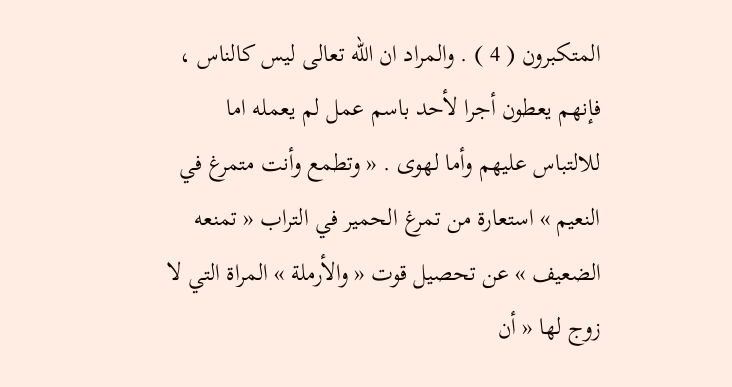المتكبرون ( 4 ) . والمراد ان اللّه تعالى ليس كالناس ، فإنهم يعطون أجرا لأحد باسم عمل لم يعمله اما للالتباس عليهم وأما لهوى . « وتطمع وأنت متمرغ في النعيم » استعارة من تمرغ الحمير في التراب « تمنعه الضعيف » عن تحصيل قوت « والأرملة » المراة التي لا زوج لها « أن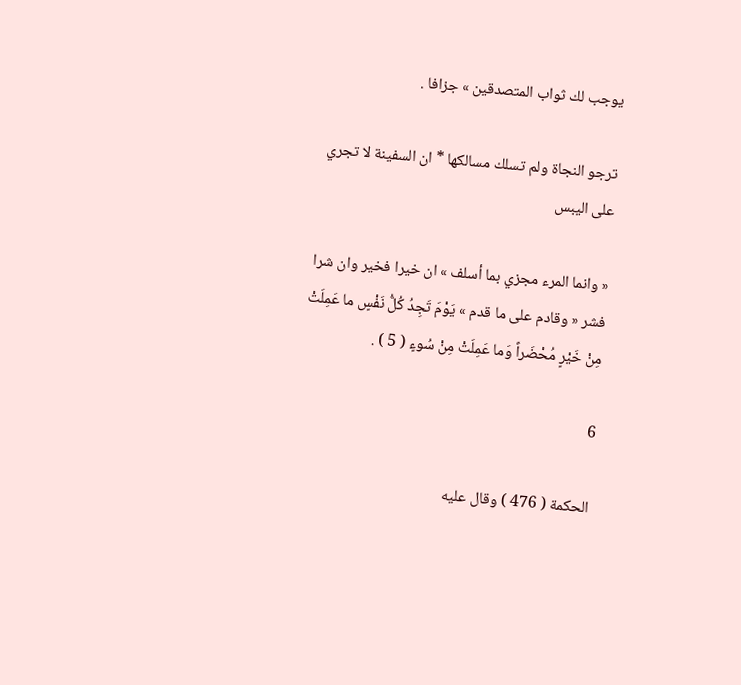يوجب لك ثواب المتصدقين » جزافا .

ترجو النجاة ولم تسلك مسالكها * ان السفينة لا تجري على اليبس

« وانما المرء مجزي بما أسلف » ان خيرا فخير وان شرا فشر « وقادم على ما قدم » يَوْمَ تَجِدُ كُلُّ نَفْسٍ ما عَمِلَتْ مِنْ خَيْرٍ مُحْضَراً وَما عَمِلَتْ مِنْ سُوءٍ ( 5 ) .

6

الحكمة ( 476 ) وقال عليه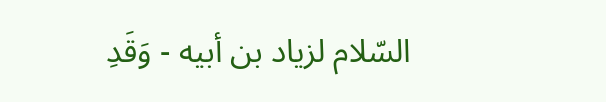السّلام لزياد بن أبيه - وَقَدِ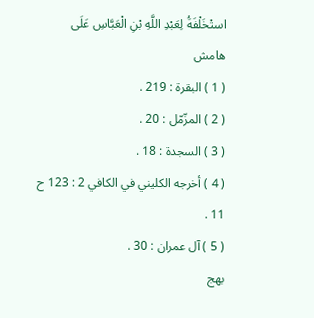استْخَلْفَهَُ لِعَبْدِ اللَّهِ بْنِ الْعَبَّاسِ عَلَى
هامش
( 1 ) البقرة : 219 .
( 2 ) المزّمّل : 20 .
( 3 ) السجدة : 18 .
( 4 ) أخرجه الكليني في الكافي 2 : 123 ح 11 .
( 5 ) آل عمران : 30 .
بهج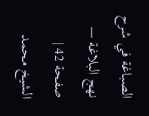الصباغة في شرح نهج البلاغة — صفحة 42 | الشيخ محمد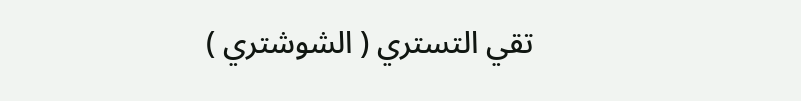تقي التستري ( الشوشتري )